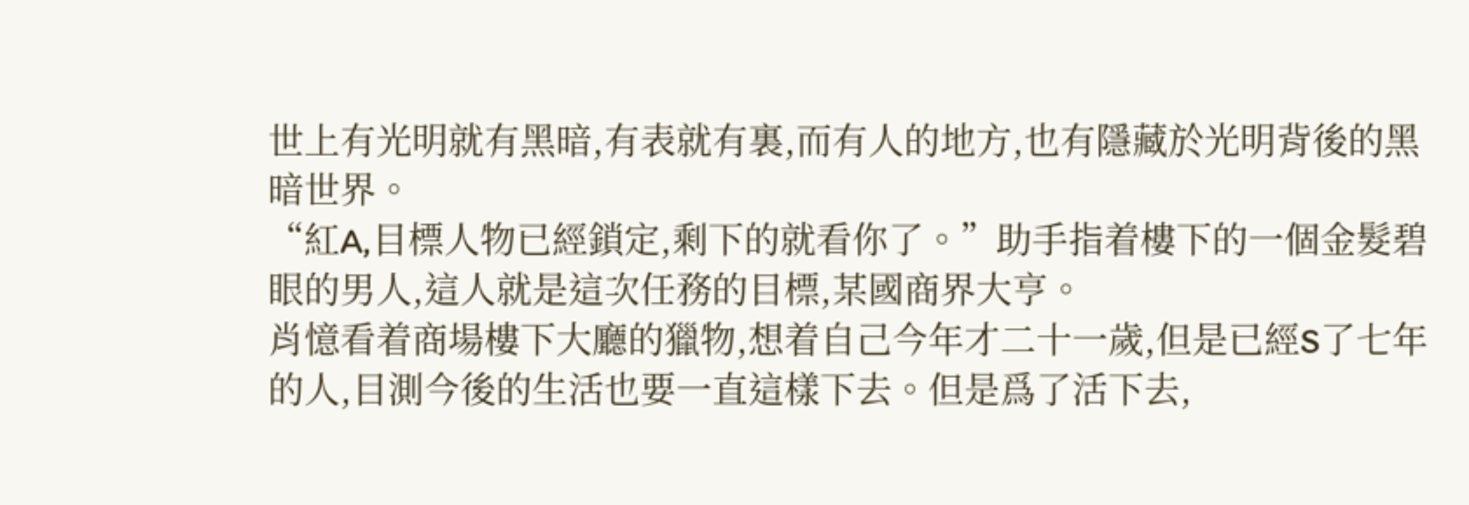世上有光明就有黑暗,有表就有裏,而有人的地方,也有隱藏於光明背後的黑暗世界。
“紅A,目標人物已經鎖定,剩下的就看你了。”助手指着樓下的一個金髮碧眼的男人,這人就是這次任務的目標,某國商界大亨。
肖憶看着商場樓下大廳的獵物,想着自己今年才二十一歲,但是已經S了七年的人,目測今後的生活也要一直這樣下去。但是爲了活下去,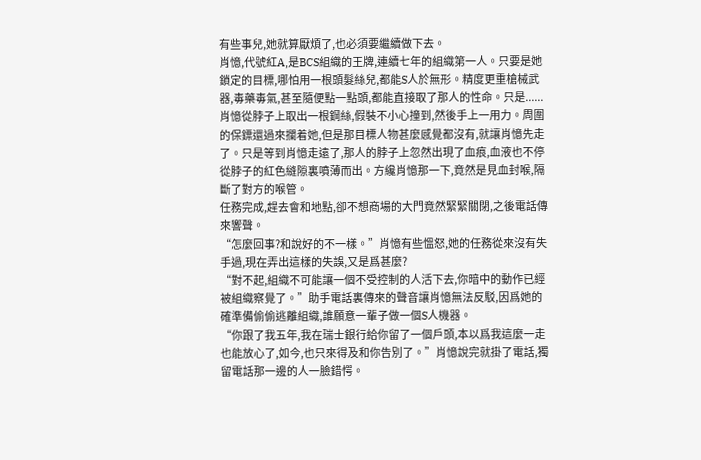有些事兒,她就算厭煩了,也必須要繼續做下去。
肖憶,代號紅A,是BCS組織的王牌,連續七年的組織第一人。只要是她鎖定的目標,哪怕用一根頭髮絲兒,都能S人於無形。精度更重槍械武器,毒藥毒氣,甚至隨便點一點頭,都能直接取了那人的性命。只是......
肖憶從脖子上取出一根鋼絲,假裝不小心撞到,然後手上一用力。周圍的保鏢還過來攔着她,但是那目標人物甚麼感覺都沒有,就讓肖憶先走了。只是等到肖憶走遠了,那人的脖子上忽然出現了血痕,血液也不停從脖子的紅色縫隙裏噴薄而出。方纔肖憶那一下,竟然是見血封喉,隔斷了對方的喉管。
任務完成,趕去會和地點,卻不想商場的大門竟然緊緊關閉,之後電話傳來響聲。
“怎麼回事?和說好的不一樣。”肖憶有些慍怒,她的任務從來沒有失手過,現在弄出這樣的失誤,又是爲甚麼?
“對不起,組織不可能讓一個不受控制的人活下去,你暗中的動作已經被組織察覺了。”助手電話裏傳來的聲音讓肖憶無法反駁,因爲她的確準備偷偷逃離組織,誰願意一輩子做一個S人機器。
“你跟了我五年,我在瑞士銀行給你留了一個戶頭,本以爲我這麼一走也能放心了,如今,也只來得及和你告別了。”肖憶說完就掛了電話,獨留電話那一邊的人一臉錯愕。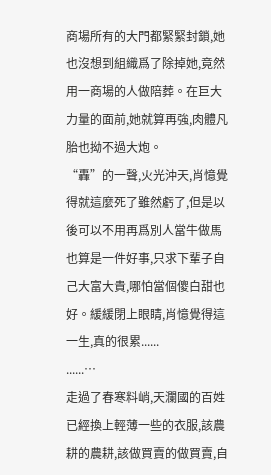商場所有的大門都緊緊封鎖,她也沒想到組織爲了除掉她,竟然用一商場的人做陪葬。在巨大力量的面前,她就算再強,肉體凡胎也拗不過大炮。
“轟”的一聲,火光沖天,肖憶覺得就這麼死了雖然虧了,但是以後可以不用再爲別人當牛做馬也算是一件好事,只求下輩子自己大富大貴,哪怕當個傻白甜也好。緩緩閉上眼睛,肖憶覺得這一生,真的很累......
......…
走過了春寒料峭,天瀾國的百姓已經換上輕薄一些的衣服,該農耕的農耕,該做買賣的做買賣,自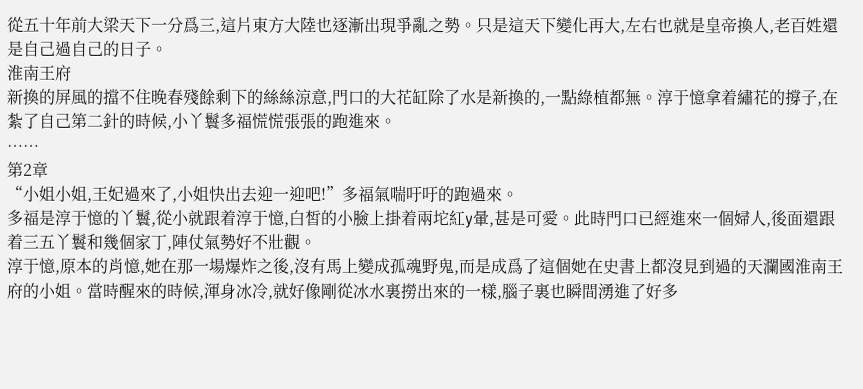從五十年前大梁天下一分爲三,這片東方大陸也逐漸出現爭亂之勢。只是這天下變化再大,左右也就是皇帝換人,老百姓還是自己過自己的日子。
淮南王府
新換的屏風的擋不住晚春殘餘剩下的絲絲涼意,門口的大花缸除了水是新換的,一點綠植都無。淳于憶拿着繡花的撐子,在紮了自己第二針的時候,小丫鬟多福慌慌張張的跑進來。
……
第2章
“小姐小姐,王妃過來了,小姐快出去迎一迎吧!”多福氣喘吁吁的跑過來。
多福是淳于憶的丫鬟,從小就跟着淳于憶,白皙的小臉上掛着兩坨紅y暈,甚是可愛。此時門口已經進來一個婦人,後面還跟着三五丫鬟和幾個家丁,陣仗氣勢好不壯觀。
淳于憶,原本的肖憶,她在那一場爆炸之後,沒有馬上變成孤魂野鬼,而是成爲了這個她在史書上都沒見到過的天瀾國淮南王府的小姐。當時醒來的時候,渾身冰冷,就好像剛從冰水裏撈出來的一樣,腦子裏也瞬間湧進了好多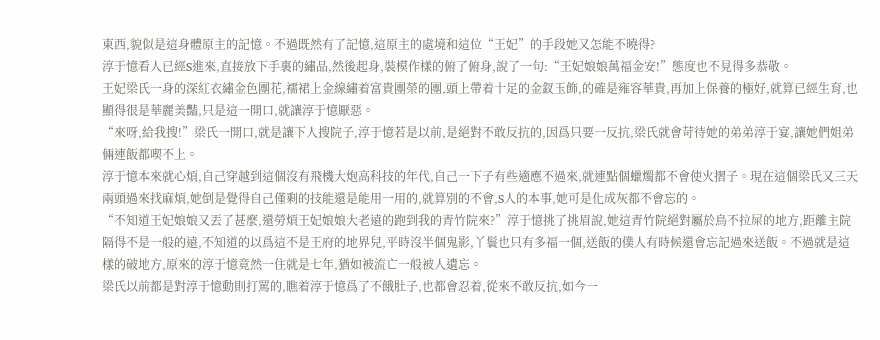東西,貌似是這身體原主的記憶。不過既然有了記憶,這原主的處境和這位“王妃”的手段她又怎能不曉得?
淳于憶看人已經S進來,直接放下手裏的繡品,然後起身,裝模作樣的俯了俯身,說了一句:“王妃娘娘萬福金安!”態度也不見得多恭敬。
王妃梁氏一身的深紅衣繡金色團花,襦裙上金線繡着富貴團榮的團,頭上帶着十足的金釵玉飾,的確是雍容華貴,再加上保養的極好,就算已經生育,也顯得很是華麗美豔,只是這一開口,就讓淳于憶厭惡。
“來呀,給我搜!”梁氏一開口,就是讓下人搜院子,淳于憶若是以前,是絕對不敢反抗的,因爲只要一反抗,梁氏就會苛待她的弟弟淳于宴,讓她們姐弟倆連飯都喫不上。
淳于憶本來就心煩,自己穿越到這個沒有飛機大炮高科技的年代,自己一下子有些適應不過來,就連點個蠟燭都不會使火摺子。現在這個梁氏又三天兩頭過來找麻煩,她倒是覺得自己僅剩的技能還是能用一用的,就算別的不會,S人的本事,她可是化成灰都不會忘的。
“不知道王妃娘娘又丟了甚麼,還勞煩王妃娘娘大老遠的跑到我的青竹院來?”淳于憶挑了挑眉說,她這青竹院絕對屬於鳥不拉屎的地方,距離主院隔得不是一般的遠,不知道的以爲這不是王府的地界兒,平時沒半個鬼影,丫鬟也只有多福一個,送飯的僕人有時候還會忘記過來送飯。不過就是這樣的破地方,原來的淳于憶竟然一住就是七年,猶如被流亡一般被人遺忘。
梁氏以前都是對淳于憶動則打罵的,瞧着淳于憶爲了不餓肚子,也都會忍着,從來不敢反抗,如今一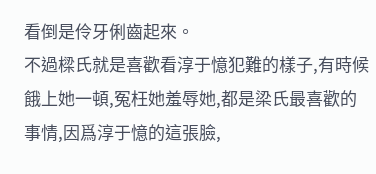看倒是伶牙俐齒起來。
不過樑氏就是喜歡看淳于憶犯難的樣子,有時候餓上她一頓,冤枉她羞辱她,都是梁氏最喜歡的事情,因爲淳于憶的這張臉,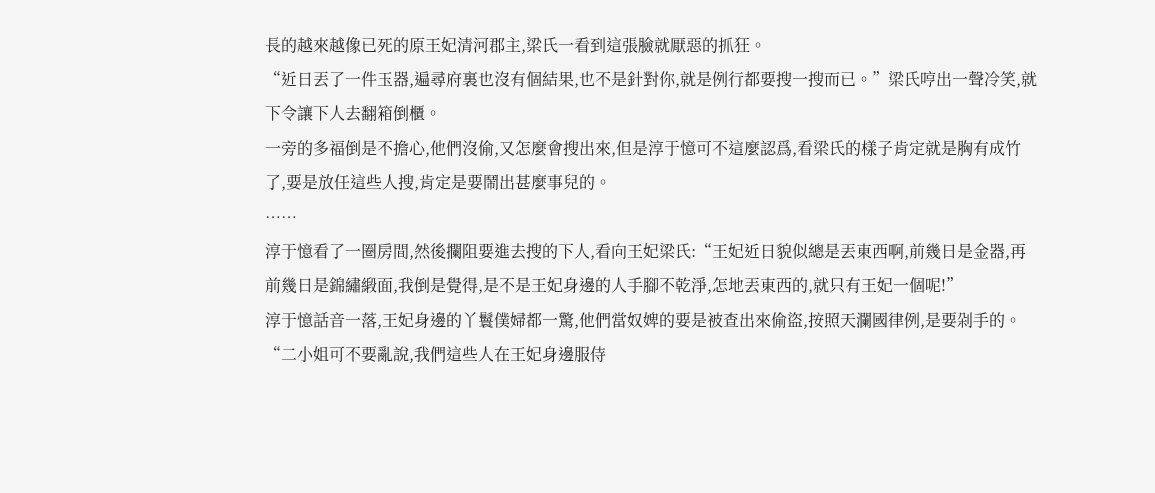長的越來越像已死的原王妃清河郡主,梁氏一看到這張臉就厭惡的抓狂。
“近日丟了一件玉器,遍尋府裏也沒有個結果,也不是針對你,就是例行都要搜一搜而已。”梁氏哼出一聲冷笑,就下令讓下人去翻箱倒櫃。
一旁的多福倒是不擔心,他們沒偷,又怎麼會搜出來,但是淳于憶可不這麼認爲,看梁氏的樣子肯定就是胸有成竹了,要是放任這些人搜,肯定是要鬧出甚麼事兒的。
……
淳于憶看了一圈房間,然後攔阻要進去搜的下人,看向王妃梁氏:“王妃近日貌似總是丟東西啊,前幾日是金器,再前幾日是錦繡緞面,我倒是覺得,是不是王妃身邊的人手腳不乾淨,怎地丟東西的,就只有王妃一個呢!”
淳于憶話音一落,王妃身邊的丫鬟僕婦都一驚,他們當奴婢的要是被查出來偷盜,按照天瀾國律例,是要剁手的。
“二小姐可不要亂說,我們這些人在王妃身邊服侍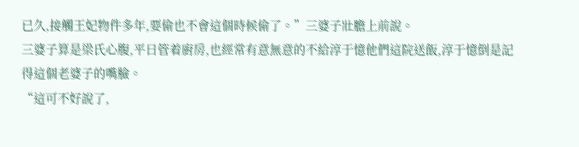已久,接觸王妃物件多年,要偷也不會這個時候偷了。”三婆子壯膽上前說。
三婆子算是梁氏心腹,平日管着廚房,也經常有意無意的不給淳于憶他們這院送飯,淳于憶倒是記得這個老婆子的嘴臉。
“這可不好說了,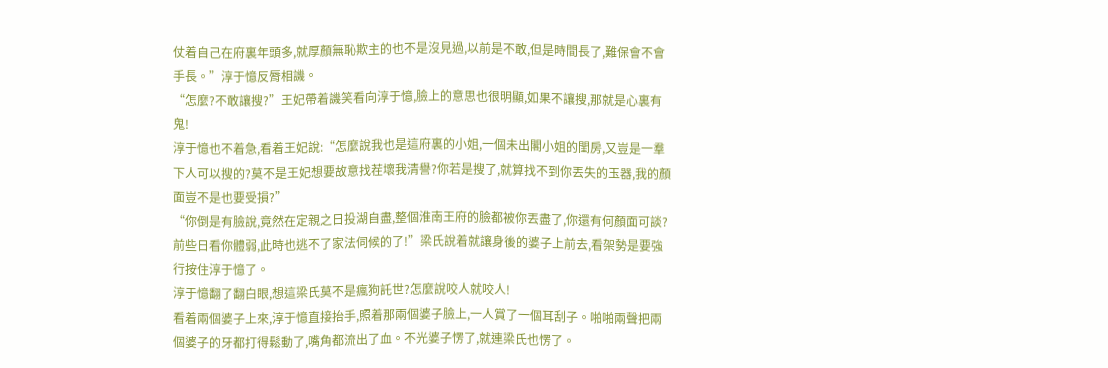仗着自己在府裏年頭多,就厚顏無恥欺主的也不是沒見過,以前是不敢,但是時間長了,難保會不會手長。”淳于憶反脣相譏。
“怎麼?不敢讓搜?”王妃帶着譏笑看向淳于憶,臉上的意思也很明顯,如果不讓搜,那就是心裏有鬼!
淳于憶也不着急,看着王妃說:“怎麼說我也是這府裏的小姐,一個未出閣小姐的閨房,又豈是一羣下人可以搜的?莫不是王妃想要故意找茬壞我清譽?你若是搜了,就算找不到你丟失的玉器,我的顏面豈不是也要受損?”
“你倒是有臉說,竟然在定親之日投湖自盡,整個淮南王府的臉都被你丟盡了,你還有何顏面可談?前些日看你體弱,此時也逃不了家法伺候的了!”梁氏說着就讓身後的婆子上前去,看架勢是要強行按住淳于憶了。
淳于憶翻了翻白眼,想這梁氏莫不是瘋狗託世?怎麼說咬人就咬人!
看着兩個婆子上來,淳于憶直接抬手,照着那兩個婆子臉上,一人賞了一個耳刮子。啪啪兩聲把兩個婆子的牙都打得鬆動了,嘴角都流出了血。不光婆子愣了,就連梁氏也愣了。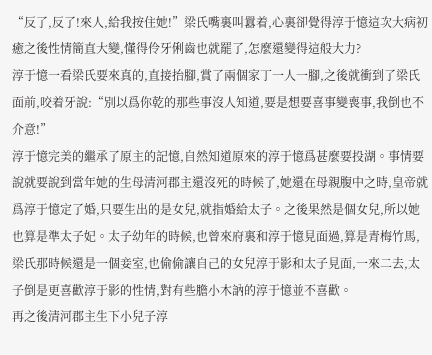“反了,反了!來人,給我按住她!”梁氏嘴裏叫囂着,心裏卻覺得淳于憶這次大病初癒之後性情簡直大變,懂得伶牙俐齒也就罷了,怎麼還變得這般大力?
淳于憶一看梁氏要來真的,直接抬腳,賞了兩個家丁一人一腳,之後就衝到了梁氏面前,咬着牙說:“別以爲你乾的那些事沒人知道,要是想要喜事變喪事,我倒也不介意!”
淳于憶完美的繼承了原主的記憶,自然知道原來的淳于憶爲甚麼要投湖。事情要說就要說到當年她的生母清河郡主還沒死的時候了,她還在母親腹中之時,皇帝就爲淳于憶定了婚,只要生出的是女兒,就指婚給太子。之後果然是個女兒,所以她也算是準太子妃。太子幼年的時候,也曾來府裏和淳于憶見面過,算是青梅竹馬,梁氏那時候還是一個妾室,也偷偷讓自己的女兒淳于影和太子見面,一來二去,太子倒是更喜歡淳于影的性情,對有些膽小木訥的淳于憶並不喜歡。
再之後清河郡主生下小兒子淳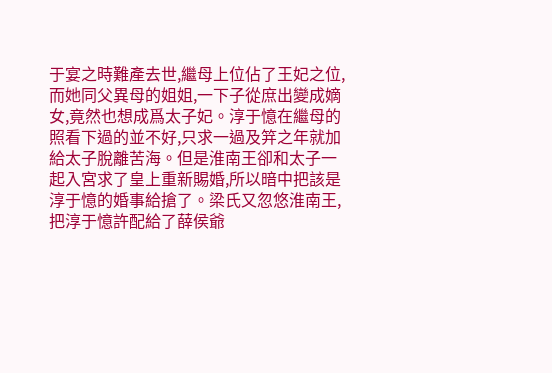于宴之時難產去世,繼母上位佔了王妃之位,而她同父異母的姐姐,一下子從庶出變成嫡女,竟然也想成爲太子妃。淳于憶在繼母的照看下過的並不好,只求一過及笄之年就加給太子脫離苦海。但是淮南王卻和太子一起入宮求了皇上重新賜婚,所以暗中把該是淳于憶的婚事給搶了。梁氏又忽悠淮南王,把淳于憶許配給了薛侯爺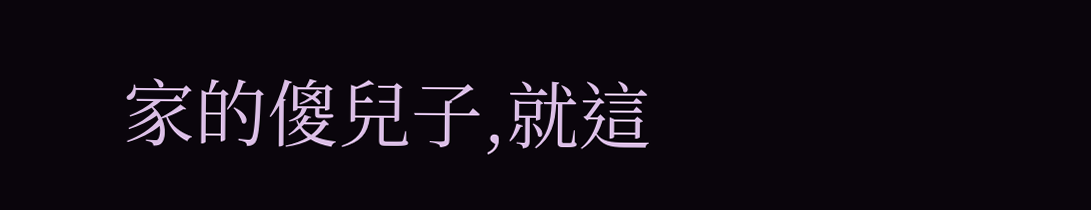家的傻兒子,就這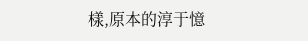樣,原本的淳于憶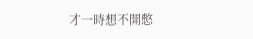才一時想不開憋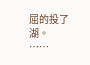屈的投了湖。
……